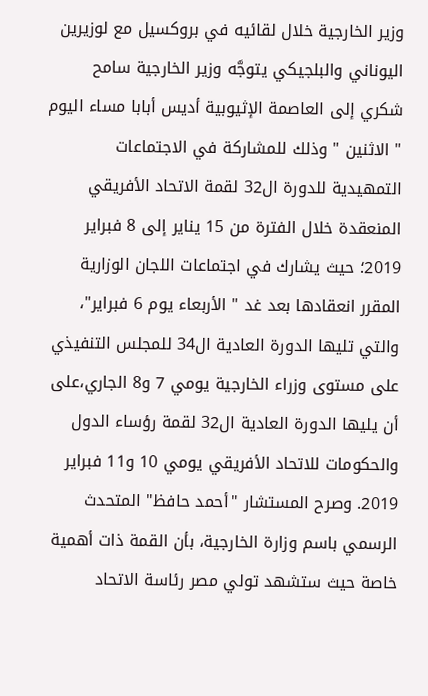وزير الخارجية خلال لقائيه في بروكسيل مع لوزيرين اليوناني والبلجيكي يتوجَّه وزير الخارجية سامح شكري إلى العاصمة الإثيوبية أديس أبابا مساء اليوم " الاثنين " وذلك للمشاركة في الاجتماعات التمهيدية للدورة ال32 لقمة الاتحاد الأفريقي المنعقدة خلال الفترة من 15 يناير إلى 8 فبراير 2019؛ حيث يشارك في اجتماعات اللجان الوزارية المقرر انعقادها بعد غد " الأربعاء يوم 6 فبراير"، والتي تليها الدورة العادية ال34 للمجلس التنفيذي على مستوى وزراء الخارجية يومي 7 و8 الجاري،على أن يليها الدورة العادية ال32 لقمة رؤساء الدول والحكومات للاتحاد الأفريقي يومي 10 و11 فبراير 2019. وصرح المستشار "أحمد حافظ" المتحدث الرسمي باسم وزارة الخارجية، بأن القمة ذات أهمية خاصة حيث ستشهد تولي مصر رئاسة الاتحاد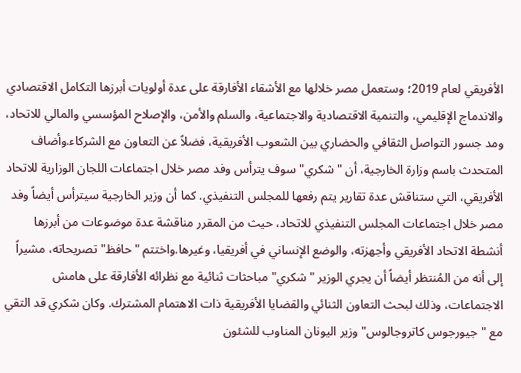الأفريقي لعام 2019؛ وستعمل مصر خلالها مع الأشقاء الأفارقة على عدة أولويات أبرزها التكامل الاقتصادي والاندماج الإقليمي، والتنمية الاقتصادية والاجتماعية، والسلم والأمن، والإصلاح المؤسسي والمالي للاتحاد، ومد جسور التواصل الثقافي والحضاري بين الشعوب الأفريقية، فضلاً عن التعاون مع الشركاء.وأضاف المتحدث باسم وزارة الخارجية، أن "شكري" سوف يترأس وفد مصر خلال اجتماعات اللجان الوزارية للاتحاد الأفريقي، التي ستناقش عدة تقارير يتم رفعها للمجلس التنفيذي. كما أن وزير الخارجية سيترأس أيضاً وفد مصر خلال اجتماعات المجلس التنفيذي للاتحاد، حيث من المقرر مناقشة عدة موضوعات من أبرزها أنشطة الاتحاد الأفريقي وأجهزته، والوضع الإنساني في أفريقيا، وغيرها.واختتم "حافظ" تصريحاته، مشيراً إلى أنه من المُنتظر أيضاً أن يجري الوزير "شكري" مباحثات ثنائية مع نظرائه الأفارقة على هامش الاجتماعات، وذلك لبحث التعاون الثنائي والقضايا الأفريقية ذات الاهتمام المشترك. وكان شكري قد التقي مع "جيورجوس كاتروجالوس"وزير اليونان المناوب للشئون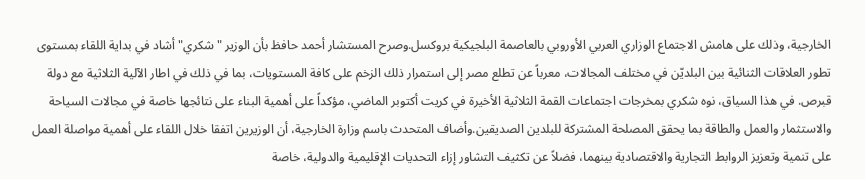الخارجية، وذلك على هامش الاجتماع الوزاري العربي الأوروبي بالعاصمة البلجيكية بروكسل.وصرح المستشار أحمد حافظ بأن الوزير "شكري" أشاد في بداية اللقاء بمستوى تطور العلاقات الثنائية بين البلديّن في مختلف المجالات، معرباً عن تطلع مصر إلى استمرار ذلك الزخم على كافة المستويات، بما في ذلك في اطار الآلية الثلاثية مع دولة قبرص. في هذا السياق، نوه شكري بمخرجات اجتماعات القمة الثلاثية الأخيرة في كريت أكتوبر الماضي، مؤكداً على أهمية البناء على نتائجها خاصة في مجالات السياحة والاستثمار والعمل والطاقة بما يحقق المصلحة المشتركة للبلدين الصديقين.وأضاف المتحدث باسم وزارة الخارجية، أن الوزيرين اتفقا خلال اللقاء على أهمية مواصلة العمل على تنمية وتعزيز الروابط التجارية والاقتصادية بينهما، فضلاً عن تكثيف التشاور إزاء التحديات الإقليمية والدولية، خاصة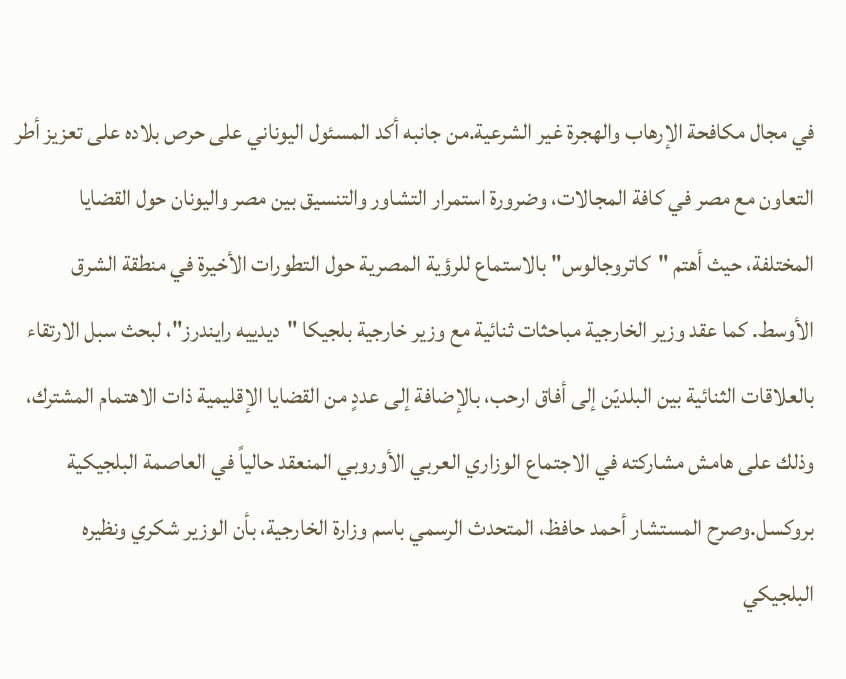في مجال مكافحة الإرهاب والهجرة غير الشرعية.من جانبه أكد المسئول اليوناني على حرص بلاده على تعزيز أطر التعاون مع مصر في كافة المجالات، وضرورة استمرار التشاور والتنسيق بين مصر واليونان حول القضايا المختلفة، حيث أهتم "كاتروجالوس" بالاستماع للرؤية المصرية حول التطورات الأخيرة في منطقة الشرق الأوسط. كما عقد وزير الخارجية مباحثات ثنائية مع وزير خارجية بلجيكا "ديدييه رايندرز"، لبحث سبل الارتقاء بالعلاقات الثنائية بين البلديّن إلى أفاق ارحب، بالإضافة إلى عددٍ من القضايا الإقليمية ذات الاهتمام المشترك، وذلك على هامش مشاركته في الاجتماع الوزاري العربي الأوروبي المنعقد حالياً في العاصمة البلجيكية بروكسل.وصرح المستشار أحمد حافظ، المتحدث الرسمي باسم وزارة الخارجية، بأن الوزير شكري ونظيره البلجيكي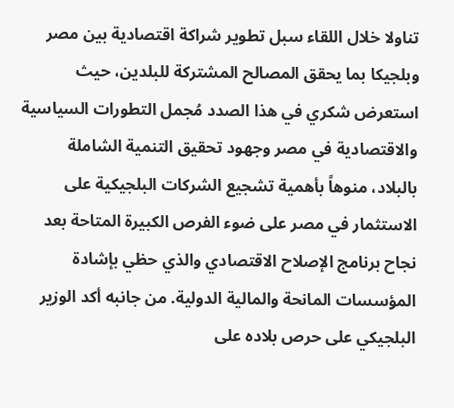تناولا خلال اللقاء سبل تطوير شراكة اقتصادية بين مصر وبلجيكا بما يحقق المصالح المشتركة للبلدين، حيث استعرض شكري في هذا الصدد مُجمل التطورات السياسية والاقتصادية في مصر وجهود تحقيق التنمية الشاملة بالبلاد، منوهاً بأهمية تشجيع الشركات البلجيكية على الاستثمار في مصر على ضوء الفرص الكبيرة المتاحة بعد نجاح برنامج الإصلاح الاقتصادي والذي حظي بإشادة المؤسسات المانحة والمالية الدولية. من جانبه أكد الوزير البلجيكي على حرص بلاده على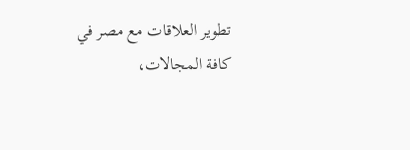تطوير العلاقات مع مصر في كافة المجالات،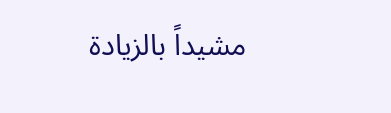مشيداً بالزيادة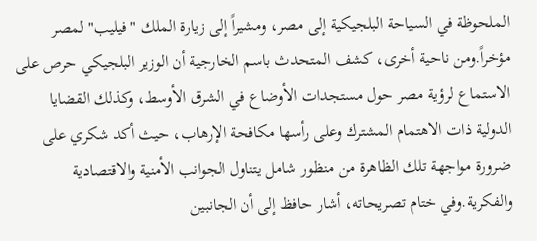الملحوظة في السياحة البلجيكية إلى مصر، ومشيراً إلى زيارة الملك "فيليب" لمصر مؤخراً.ومن ناحية أخرى، كشف المتحدث باسم الخارجية أن الوزير البلجيكي حرص على الاستماع لرؤية مصر حول مستجدات الأوضاع في الشرق الأوسط، وكذلك القضايا الدولية ذات الاهتمام المشترك وعلى رأسها مكافحة الإرهاب، حيث أكد شكري على ضرورة مواجهة تلك الظاهرة من منظور شامل يتناول الجوانب الأمنية والاقتصادية والفكرية.وفي ختام تصريحاته، أشار حافظ إلى أن الجانبين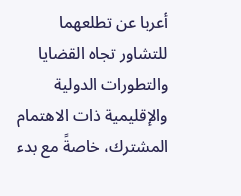أعربا عن تطلعهما للتشاور تجاه القضايا والتطورات الدولية والإقليمية ذات الاهتمام المشترك، خاصةً مع بدء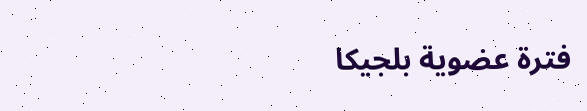فترة عضوية بلجيكا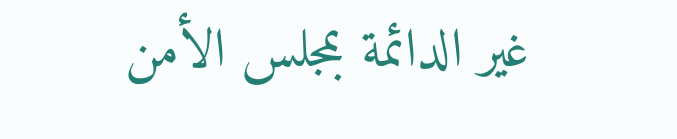غير الدائمة بمجلس الأمن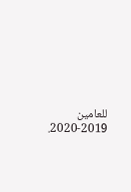للعامين 2019-2020.